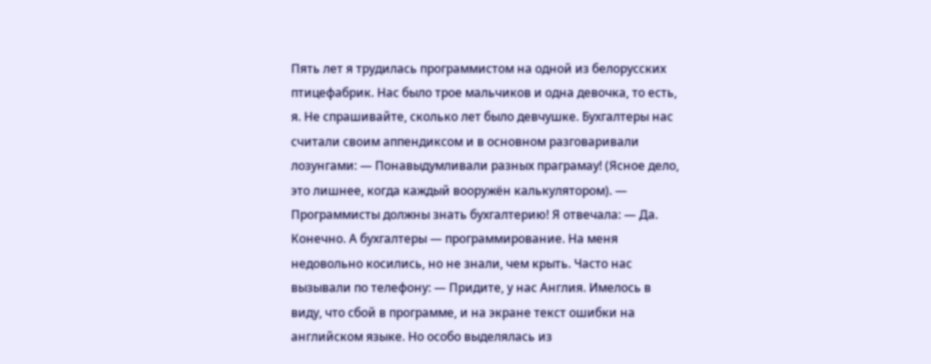Пять лет я трудилась программистом на одной из белорусских птицефабрик. Нас было трое мальчиков и одна девочка, то есть, я. Не спрашивайте, сколько лет было девчушке. Бухгалтеры нас считали своим аппендиксом и в основном разговаривали лозунгами: — Понавыдумливали разных праграмау! (Ясное дело, это лишнее, когда каждый вооружён калькулятором). — Программисты должны знать бухгалтерию! Я отвечала: — Да. Конечно. А бухгалтеры — программирование. На меня недовольно косились, но не знали, чем крыть. Часто нас вызывали по телефону: — Придите, у нас Англия. Имелось в виду, что сбой в программе, и на экране текст ошибки на английском языке. Но особо выделялась из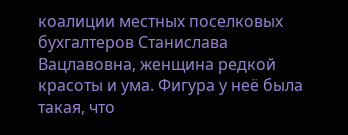коалиции местных поселковых бухгалтеров Станислава Вацлавовна, женщина редкой красоты и ума. Фигура у неё была такая, что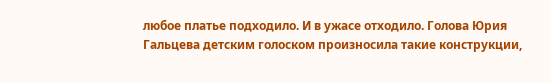любое платье подходило. И в ужасе отходило. Голова Юрия Гальцева детским голоском произносила такие конструкции,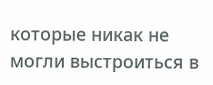которые никак не могли выстроиться в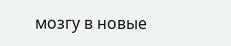мозгу в новые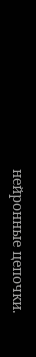нейронные цепочки.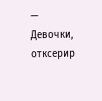— Девочки, отксерир